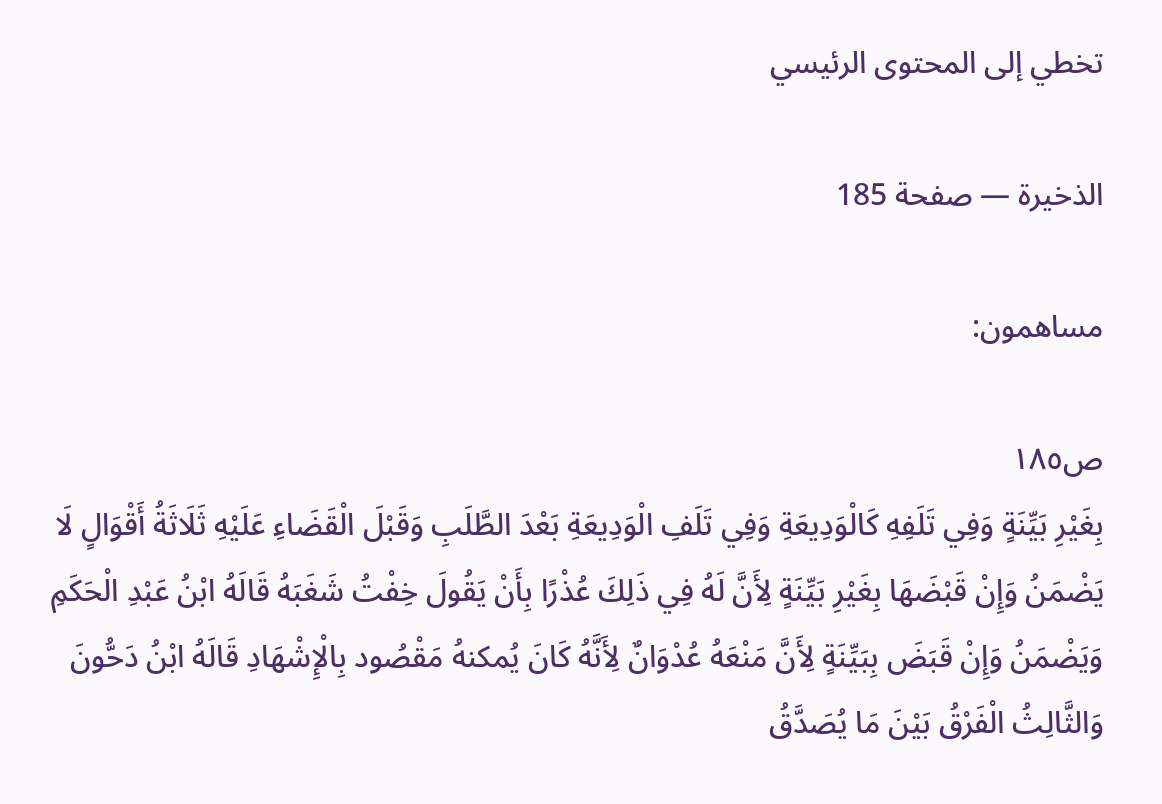تخطي إلى المحتوى الرئيسي

الذخيرة — صفحة 185

مساهمون:

ص١٨٥
بِغَيْرِ بَيِّنَةٍ وَفِي تَلَفِهِ كَالْوَدِيعَةِ وَفِي تَلَفِ الْوَدِيعَةِ بَعْدَ الطَّلَبِ وَقَبْلَ الْقَضَاءِ عَلَيْهِ ثَلَاثَةُ أَقْوَالٍ لَا يَضْمَنُ وَإِنْ قَبْضَهَا بِغَيْرِ بَيِّنَةٍ لِأَنَّ لَهُ فِي ذَلِكَ عُذْرًا بِأَنْ يَقُولَ خِفْتُ شَغَبَهُ قَالَهُ ابْنُ عَبْدِ الْحَكَمِ وَيَضْمَنُ وَإِنْ قَبَضَ بِبَيِّنَةٍ لِأَنَّ مَنْعَهُ عُدْوَانٌ لِأَنَّهُ كَانَ يُمكنهُ مَقْصُود بِالْإِشْهَادِ قَالَهُ ابْنُ دَحُّونَ وَالثَّالِثُ الْفَرْقُ بَيْنَ مَا يُصَدَّقُ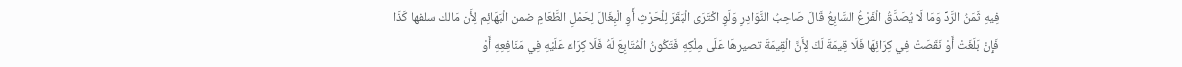فِيهِ ثَمَنُ الرَّدِّ وَمَا لَا يُصَدَّقُ الْفَرْعُ السَّابِعُ قَالَ صَاحِبُ النَّوَادِرِ وَلَوِ اكْتَرَى الْبَقَرَ لِلْحَرْثِ أَوِ الْبِغَالَ لِحَمْلِ الطَّعَامِ ضمن الْبَهَائِم لِأَن مَالك سلفها كَذَا فَإِنْ بَلَغَتْ أَوْ نَقَصَتْ فِي كِرَائِهَا فَلَا قِيمَةَ لَكَ لِأَنَّ الْقِيمَةَ تصيرهَا عَلَى مِلْكِهِ فَتَكُونُ الْمُتَابِعَ لَهُ فَلَا كِرَاءَ عَلَيْهِ فِي مَنَافِعِهِ أَوْ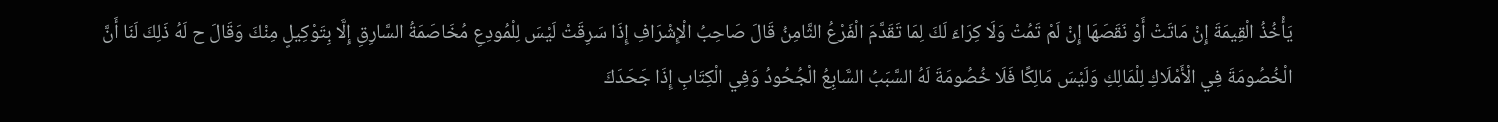يَأْخُذُ الْقِيمَةَ إِنْ مَاتَتْ أَوْ نَقَصَهَا إِنْ لَمْ تَمُتْ وَلَا كِرَاءَ لَكَ لِمَا تَقَدَّمَ الْفَرْعُ الثَّامِنُ قَالَ صَاحِبُ الْإِشْرَافِ إِذَا سَرِقَتْ لَيْسَ لِلْمُودِعِ مُخَاصَمَةُ السَّارِقِ إِلَّا بِتَوْكِيلٍ مِنْكَ وَقَالَ ح لَهُ ذَلِكَ لَنَا أَنَّ الْخُصُومَةَ فِي الْأَمْلَاكِ لِلْمَالِكِ وَلَيْسَ مَالِكًا فَلَا خُصُومَةَ لَهُ السَّبَبُ السَّابِعُ الْجُحُودُ وَفِي الْكِتَابِ إِذَا جَحَدَكَ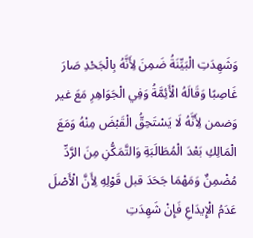وَشَهِدَتِ الْبَيِّنَةُ ضَمِنَ لِأَنَّهُ بِالْجَحْدِ صَارَ غَاصِبًا وَقَالَهُ الْأَئِمَّةُ وَفِي الْجَوَاهِرِ مَعَ غير وَضمن لِأَنَّهُ لَا يَسْتَحِقُّ الْقَبْضَ مِنْهُ وَمَعَ الْمَالِكِ بَعْدَ الْمُطَالَبَةِ وَالتَّمَكُّنِ مِنَ الرَّدِّ مُضْمِنٌ وَمَهْمَا جَحَدَ قبل قَوْلِهِ لِأَنَّ الْأَصْلَ عَدَمُ الْإِيدَاعِ فَإِنْ شَهِدَتِ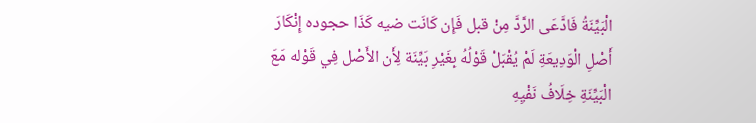الْبَيِّنَةُ فَادَّعَى الرَّدَّ مِنْ قبل فَإِن كَانَت ضيه كَذَا حجوده إِنْكَارَ أَصْلِ الْوَدِيعَةِ لَمْ يُقْبَلْ قَوْلُهُ بِغَيْرِ بَيِّنَة لِأَن الأَصْل فِي قَوْله مَعَ الْبَيِّنَةِ خِلَافُ نَفْيِهِ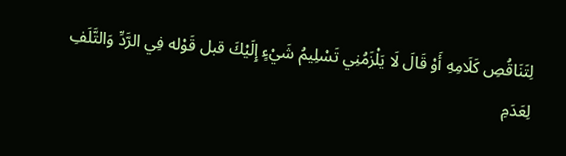لِتَنَاقُصِ كَلَامِهِ أَوْ قَالَ لَا يَلْزَمُنِي تَسْلِيمُ شَيْءٍ إِلَيْكَ قبل قَوْله فِي الرَّدِّ وَالتَّلَفِ لِعَدَمِ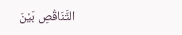التَّنَاقُصِ بَيْنَ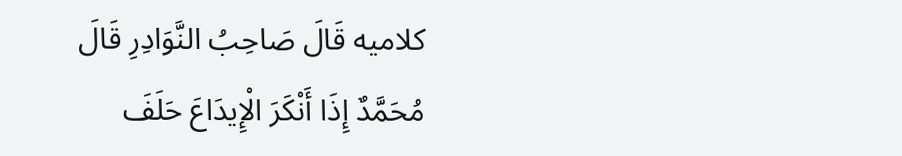كلاميه قَالَ صَاحِبُ النَّوَادِرِ قَالَ مُحَمَّدٌ إِذَا أَنْكَرَ الْإِيدَاعَ حَلَفَ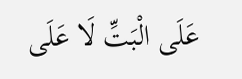عَلَى الْبَتِّ لَا عَلَى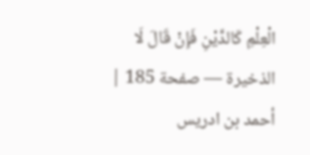الْعِلْمِ كَالدَّيْنِ فَإِنْ قَالَ لَا
الذخيرة — صفحة 185 | أحمد بن ادريس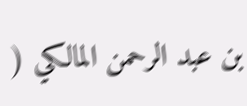بن عبد الرحمن المالكي (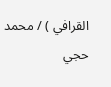القرافي ) / محمد حجي